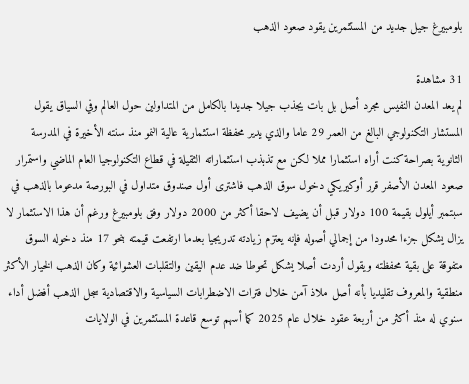بلومبيرغ جيل جديد من المستثمرين يقود صعود الذهب

31 مشاهدة
لم يعد المعدن النفيس مجرد أصل بل بات يجذب جيلا جديدا بالكامل من المتداولين حول العالم وفي السياق يقول المستشار التكنولوجي البالغ من العمر 29 عاما والذي يدير محفظة استثمارية عالية النمو منذ سنته الأخيرة في المدرسة الثانوية بصراحة كنت أراه استثمارا مملا لكن مع تذبذب استثماراته الثقيلة في قطاع التكنولوجيا العام الماضي واستمرار صعود المعدن الأصفر قرر أوكيريكي دخول سوق الذهب فاشترى أول صندوق متداول في البورصة مدعوما بالذهب في سبتمبر أيلول بقيمة 100 دولار قبل أن يضيف لاحقا أكثر من 2000 دولار وفق بلومبيرغ ورغم أن هذا الاستثمار لا يزال يشكل جزءا محدودا من إجمالي أصوله فإنه يعتزم زيادته تدريجيا بعدما ارتفعت قيمته بنحو 17 منذ دخوله السوق متفوقة على بقية محفظته ويقول أردت أصلا يشكل تحوطا ضد عدم اليقين والتقلبات العشوائية وكان الذهب الخيار الأكثر منطقية والمعروف تقليديا بأنه أصل ملاذ آمن خلال فترات الاضطرابات السياسية والاقتصادية سجل الذهب أفضل أداء سنوي له منذ أكثر من أربعة عقود خلال عام 2025 كما أسهم توسع قاعدة المستثمرين في الولايات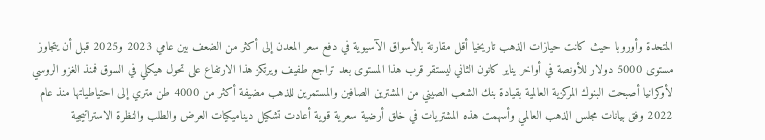المتحدة وأوروبا حيث كانت حيازات الذهب تاريخيا أقل مقارنة بالأسواق الآسيوية في دفع سعر المعدن إلى أكثر من الضعف بين عامي 2023 و2025 قبل أن يتجاوز مستوى 5000 دولار للأونصة في أواخر يناير كانون الثاني ليستقر قرب هذا المستوى بعد تراجع طفيف ويرتكز هذا الارتفاع على تحول هيكلي في السوق فمنذ الغزو الروسي لأوكرانيا أصبحت البنوك المركزية العالمية بقيادة بنك الشعب الصيني من المشترين الصافين والمستمرين للذهب مضيفة أكثر من 4000 طن متري إلى احتياطياتها منذ عام 2022 وفق بيانات مجلس الذهب العالمي وأسهمت هذه المشتريات في خلق أرضية سعرية قوية أعادت تشكيل ديناميكيات العرض والطلب والنظرة الاستراتيجية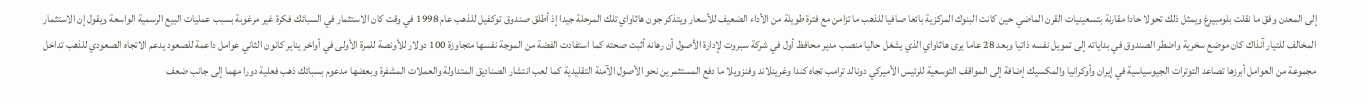إلى المعدن وفق ما نقلت بلومبيرغ ويمثل ذلك تحولا حادا مقارنة بتسعينيات القرن الماضي حين كانت البنوك المركزية بائعا صافيا للذهب ما تزامن مع فترة طويلة من الأداء الضعيف للأسعار ويتذكر جون هاثاواي تلك المرحلة جيدا إذ أطلق صندوق توكفيل للذهب عام 1998 في وقت كان الاستثمار في السبائك فكرة غير مرغوبة بسبب عمليات البيع الرسمية الواسعة ويقول إن الاستثمار المخالف للتيار آنذاك كان موضع سخرية واضطر الصندوق في بداياته إلى تمويل نفسه ذاتيا وبعد 28 عاما يرى هاثاواي الذي يشغل حاليا منصب مدير محافظ أول في شركة سبروت لإدارة الأصول أن رهانه أثبت صحته كما استفادت الفضة من الموجة نفسها متجاوزة 100 دولار للأونصة للمرة الأولى في أواخر يناير كانون الثاني عوامل داعمة للصعود يدعم الاتجاه الصعودي للذهب تداخل مجموعة من العوامل أبرزها تصاعد التوترات الجيوسياسية في إيران وأوكرانيا والمكسيك إضافة إلى المواقف التوسعية للرئيس الأميركي دونالد ترامب تجاه كندا وغرينلاند وفنزويلا ما دفع المستثمرين نحو الأصول الآمنة التقليدية كما لعب انتشار الصناديق المتداولة والعملات المشفرة وبعضها مدعوم بسبائك ذهب فعلية دورا مهما إلى جانب ضعف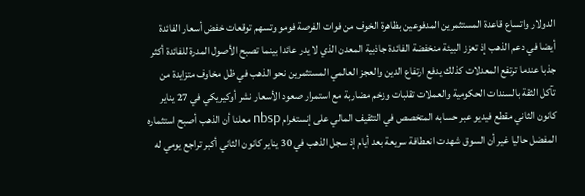الدولار واتساع قاعدة المستثمرين المدفوعين بظاهرة الخوف من فوات الفرصة فومو وتسهم توقعات خفض أسعار الفائدة أيضا في دعم الذهب إذ تعزز البيئة منخفضة الفائدة جاذبية المعدن الذي لا يدر عائدا بينما تصبح الأصول المدرة للفائدة أكثر جذبا عندما ترتفع المعدلات كذلك يدفع ارتفاع الدين والعجز العالمي المستثمرين نحو الذهب في ظل مخاوف متزايدة من تآكل الثقة بالسندات الحكومية والعملات تقلبات وزخم مضاربة مع استمرار صعود الأسعار نشر أوكيريكي في 27 يناير كانون الثاني مقطع فيديو عبر حسابه المتخصص في التثقيف المالي على إنستغرام nbsp معلنا أن الذهب أصبح استثماره المفضل حاليا غير أن السوق شهدت انعطافة سريعة بعد أيام إذ سجل الذهب في 30 يناير كانون الثاني أكبر تراجع يومي له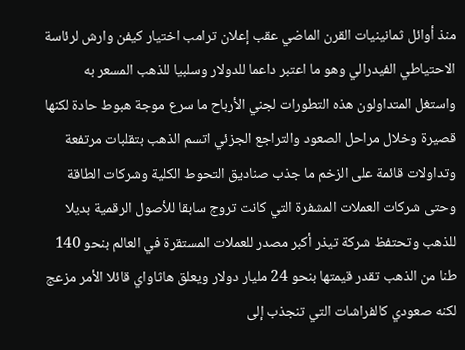منذ أوائل ثمانينيات القرن الماضي عقب إعلان ترامب اختيار كيفن وارش لرئاسة الاحتياطي الفيدرالي وهو ما اعتبر داعما للدولار وسلبيا للذهب المسعر به واستغل المتداولون هذه التطورات لجني الأرباح ما سرع موجة هبوط حادة لكنها قصيرة وخلال مراحل الصعود والتراجع الجزئي اتسم الذهب بتقلبات مرتفعة وتداولات قائمة على الزخم ما جذب صناديق التحوط الكلية وشركات الطاقة وحتى شركات العملات المشفرة التي كانت تروج سابقا للأصول الرقمية بديلا للذهب وتحتفظ شركة تيذر أكبر مصدر للعملات المستقرة في العالم بنحو 140 طنا من الذهب تقدر قيمتها بنحو 24 مليار دولار ويعلق هاثاواي قائلا الأمر مزعج لكنه صعودي كالفراشات التي تنجذب إلى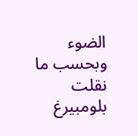الضوء وبحسب ما نقلت بلومبيرغ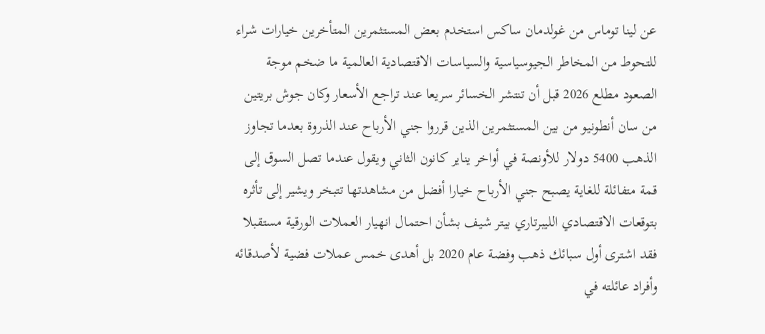عن لينا توماس من غولدمان ساكس استخدم بعض المستثمرين المتأخرين خيارات شراء للتحوط من المخاطر الجيوسياسية والسياسات الاقتصادية العالمية ما ضخم موجة الصعود مطلع 2026 قبل أن تنتشر الخسائر سريعا عند تراجع الأسعار وكان جوش بريتين من سان أنطونيو من بين المستثمرين الذين قرروا جني الأرباح عند الذروة بعدما تجاوز الذهب 5400 دولار للأونصة في أواخر يناير كانون الثاني ويقول عندما تصل السوق إلى قمة متفائلة للغاية يصبح جني الأرباح خيارا أفضل من مشاهدتها تتبخر ويشير إلى تأثره بتوقعات الاقتصادي الليبرتاري بيتر شيف بشأن احتمال انهيار العملات الورقية مستقبلا فقد اشترى أول سبائك ذهب وفضة عام 2020 بل أهدى خمس عملات فضية لأصدقائه وأفراد عائلته في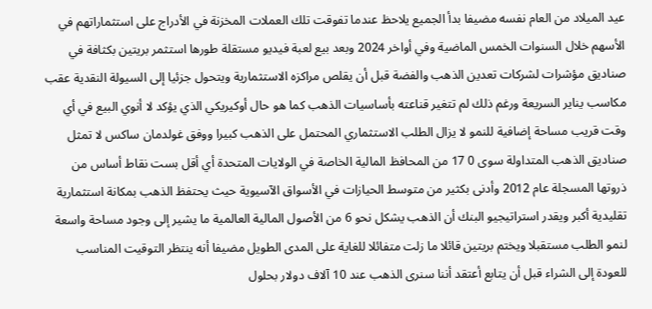عيد الميلاد من العام نفسه مضيفا بدأ الجميع يلاحظ عندما تفوقت تلك العملات المخزنة في الأدراج على استثماراتهم في الأسهم خلال السنوات الخمس الماضية وفي أواخر 2024 وبعد بيع لعبة فيديو مستقلة طورها استثمر بريتين بكثافة في صناديق مؤشرات لشركات تعدين الذهب والفضة قبل أن يقلص مراكزه الاستثمارية ويتحول جزئيا إلى السيولة النقدية عقب مكاسب يناير السريعة ورغم ذلك لم تتغير قناعته بأساسيات الذهب كما هو حال أوكيريكي الذي يؤكد لا أنوي البيع في أي وقت قريب مساحة إضافية للنمو لا يزال الطلب الاستثماري المحتمل على الذهب كبيرا ووفق غولدمان ساكس لا تمثل صناديق الذهب المتداولة سوى 0 17 من المحافظ المالية الخاصة في الولايات المتحدة أي أقل بست نقاط أساس من ذروتها المسجلة عام 2012 وأدنى بكثير من متوسط الحيازات في الأسواق الآسيوية حيث يحتفظ الذهب بمكانة استثمارية تقليدية أكبر ويقدر استراتيجيو البنك أن الذهب يشكل نحو 6 من الأصول المالية العالمية ما يشير إلى وجود مساحة واسعة لنمو الطلب مستقبلا ويختم بريتين قائلا ما زلت متفائلا للغاية على المدى الطويل مضيفا أنه ينتظر التوقيت المناسب للعودة إلى الشراء قبل أن يتابع أعتقد أننا سنرى الذهب عند 10 آلاف دولار بحلول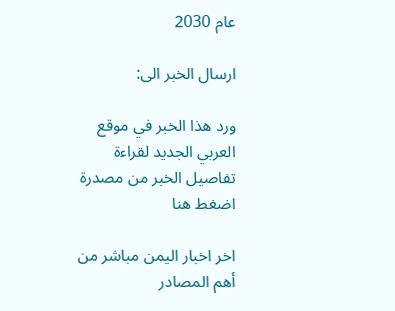عام 2030

ارسال الخبر الى:

ورد هذا الخبر في موقع العربي الجديد لقراءة تفاصيل الخبر من مصدرة اضغط هنا

اخر اخبار اليمن مباشر من أهم المصادر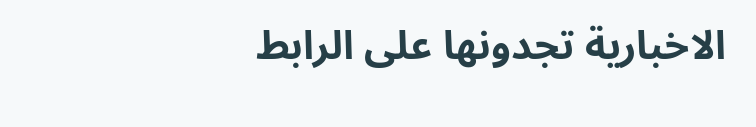الاخبارية تجدونها على الرابط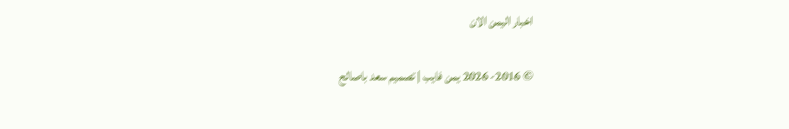اخبار اليمن الان

© 2016- 2026 يمن فايب | تصميم سعد باصالح